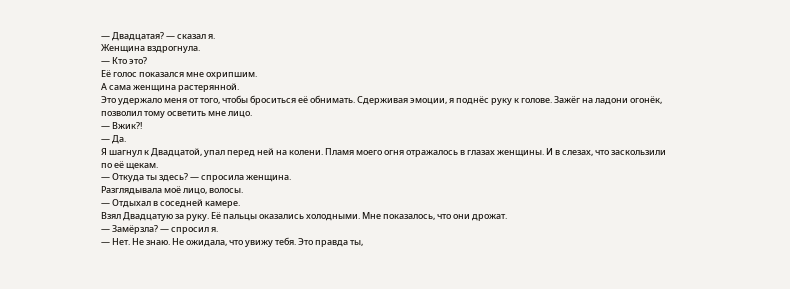— Двадцатая? — сказал я.
Женщина вздрогнула.
— Кто это?
Её голос показался мне охрипшим.
А сама женщина растерянной.
Это удержало меня от того, чтобы броситься её обнимать. Сдерживая эмоции, я поднёс руку к голове. Зажёг на ладони огонёк, позволил тому осветить мне лицо.
— Вжик?!
— Да.
Я шагнул к Двадцатой, упал перед ней на колени. Пламя моего огня отражалось в глазах женщины. И в слезах, что заскользили по её щекам.
— Откуда ты здесь? — спросила женщина.
Разглядывала моё лицо, волосы.
— Отдыхал в соседней камере.
Взял Двадцатую за руку. Её пальцы оказались холодными. Мне показалось, что они дрожат.
— Замёрзла? — спросил я.
— Нет. Не знаю. Не ожидала, что увижу тебя. Это правда ты,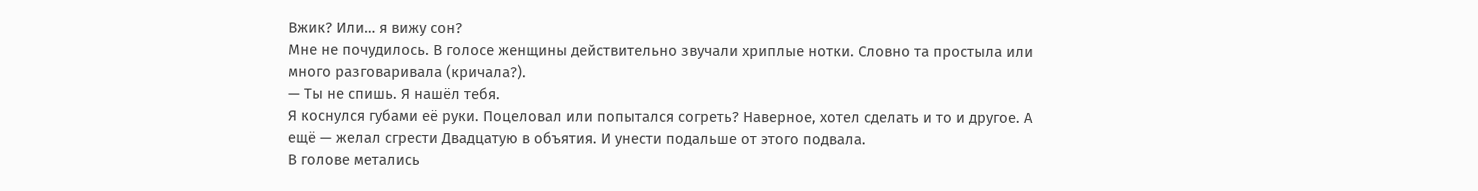Вжик? Или… я вижу сон?
Мне не почудилось. В голосе женщины действительно звучали хриплые нотки. Словно та простыла или много разговаривала (кричала?).
— Ты не спишь. Я нашёл тебя.
Я коснулся губами её руки. Поцеловал или попытался согреть? Наверное, хотел сделать и то и другое. А ещё — желал сгрести Двадцатую в объятия. И унести подальше от этого подвала.
В голове метались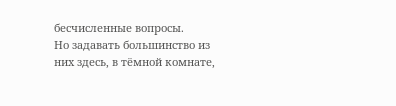бесчисленные вопросы.
Но задавать большинство из них здесь, в тёмной комнате,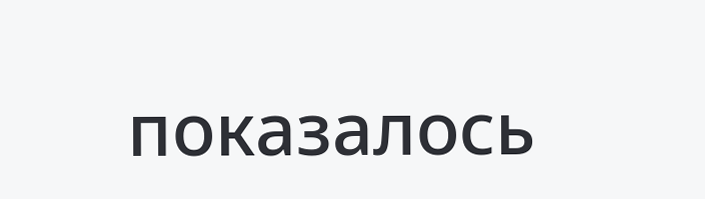показалось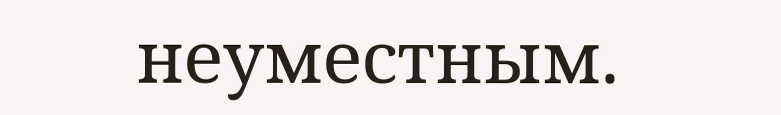неуместным.